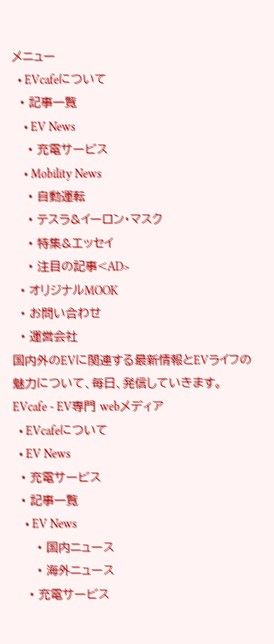メニュー
  • EVcafeについて
  • 記事一覧
    • EV News
    • 充電サービス
    • Mobility News
    • 自動運転
    • テスラ&イーロン・マスク
    • 特集&エッセイ
    • 注目の記事<AD>
  • オリジナルMOOK
  • お問い合わせ
  • 運営会社
国内外のEVに関連する最新情報とEVライフの魅力について、毎日、発信していきます。
EVcafe - EV専門 webメディア
  • EVcafeについて
  • EV News
  • 充電サービス
  • 記事一覧
    • EV News
      • 国内ニュース
      • 海外ニュース
    • 充電サービス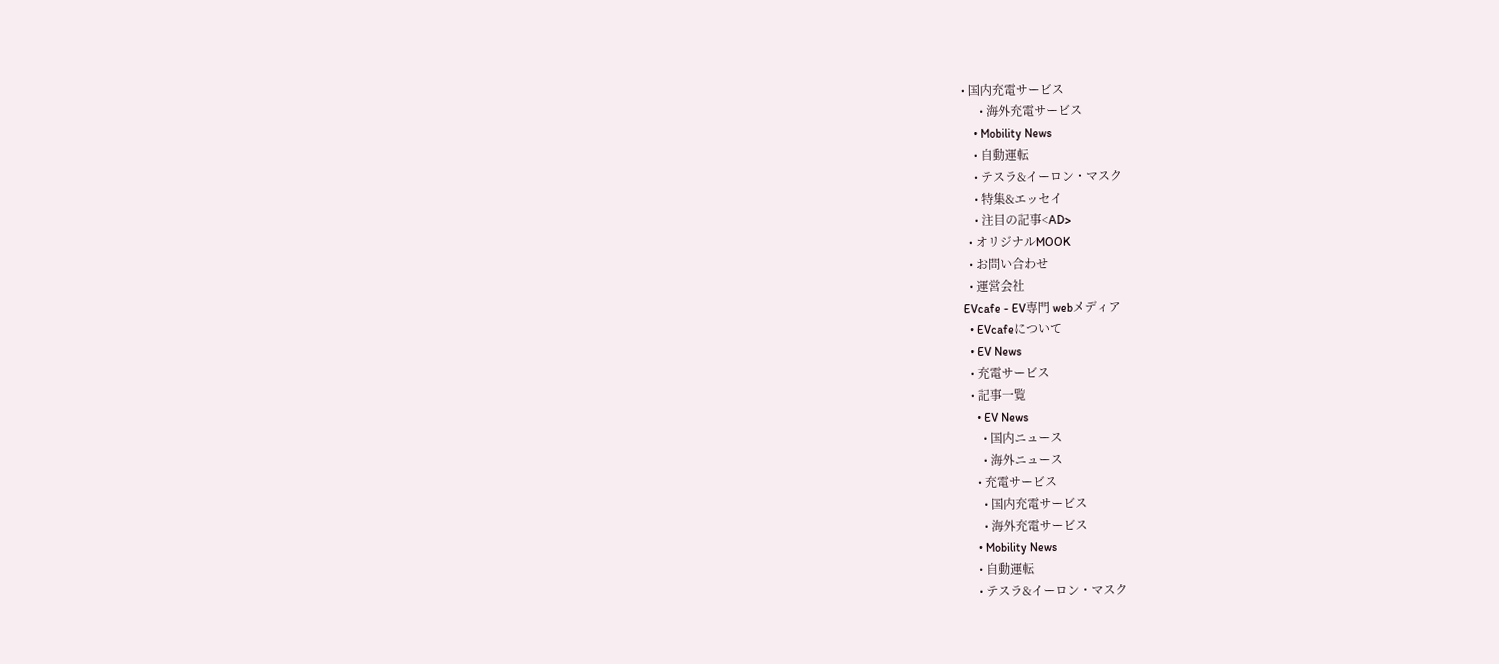• 国内充電サービス
      • 海外充電サービス
    • Mobility News
    • 自動運転
    • テスラ&イーロン・マスク
    • 特集&エッセイ
    • 注目の記事<AD>
  • オリジナルMOOK
  • お問い合わせ
  • 運営会社
EVcafe - EV専門 webメディア
  • EVcafeについて
  • EV News
  • 充電サービス
  • 記事一覧
    • EV News
      • 国内ニュース
      • 海外ニュース
    • 充電サービス
      • 国内充電サービス
      • 海外充電サービス
    • Mobility News
    • 自動運転
    • テスラ&イーロン・マスク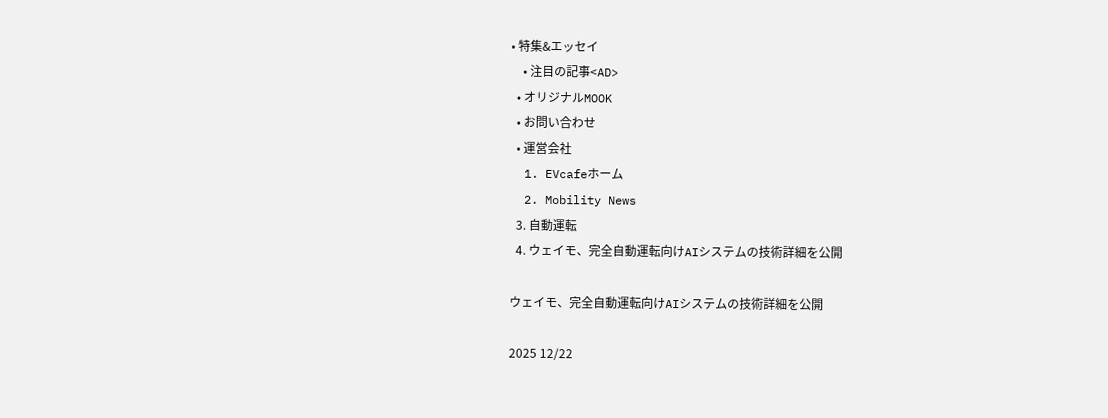• 特集&エッセイ
    • 注目の記事<AD>
  • オリジナルMOOK
  • お問い合わせ
  • 運営会社
  1. EVcafeホーム
  2. Mobility News
  3. 自動運転
  4. ウェイモ、完全自動運転向けAIシステムの技術詳細を公開

ウェイモ、完全自動運転向けAIシステムの技術詳細を公開

2025 12/22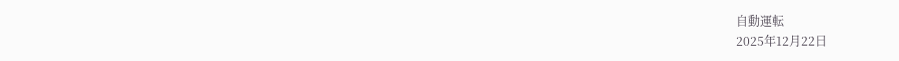自動運転
2025年12月22日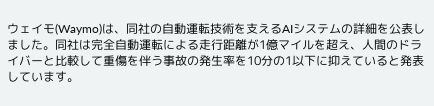ウェイモ(Waymo)は、同社の自動運転技術を支えるAIシステムの詳細を公表しました。同社は完全自動運転による走行距離が1億マイルを超え、人間のドライバーと比較して重傷を伴う事故の発生率を10分の1以下に抑えていると発表しています。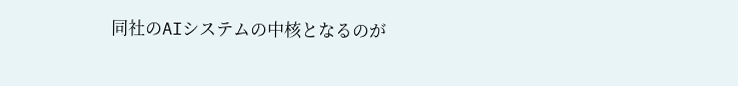同社のAIシステムの中核となるのが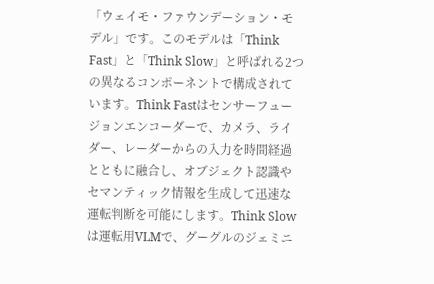「ウェイモ・ファウンデーション・モデル」です。このモデルは「Think Fast」と「Think Slow」と呼ばれる2つの異なるコンポーネントで構成されています。Think Fastはセンサーフュージョンエンコーダーで、カメラ、ライダー、レーダーからの入力を時間経過とともに融合し、オブジェクト認識やセマンティック情報を生成して迅速な運転判断を可能にします。Think Slowは運転用VLMで、グーグルのジェミニ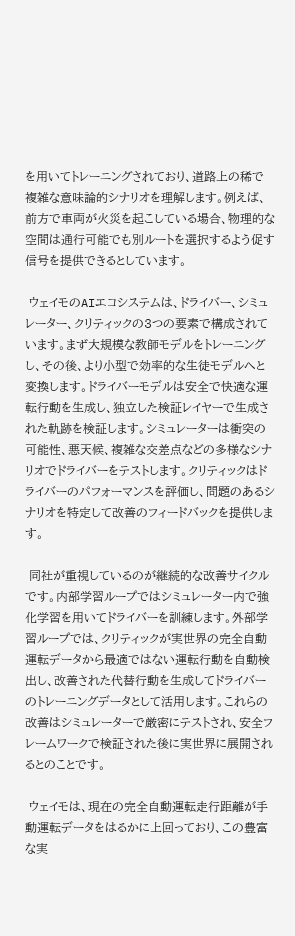を用いてトレーニングされており、道路上の稀で複雑な意味論的シナリオを理解します。例えば、前方で車両が火災を起こしている場合、物理的な空間は通行可能でも別ルートを選択するよう促す信号を提供できるとしています。

 ウェイモのAIエコシステムは、ドライバー、シミュレーター、クリティックの3つの要素で構成されています。まず大規模な教師モデルをトレーニングし、その後、より小型で効率的な生徒モデルへと変換します。ドライバーモデルは安全で快適な運転行動を生成し、独立した検証レイヤーで生成された軌跡を検証します。シミュレーターは衝突の可能性、悪天候、複雑な交差点などの多様なシナリオでドライバーをテストします。クリティックはドライバーのパフォーマンスを評価し、問題のあるシナリオを特定して改善のフィードバックを提供します。

 同社が重視しているのが継続的な改善サイクルです。内部学習ループではシミュレーター内で強化学習を用いてドライバーを訓練します。外部学習ループでは、クリティックが実世界の完全自動運転データから最適ではない運転行動を自動検出し、改善された代替行動を生成してドライバーのトレーニングデータとして活用します。これらの改善はシミュレーターで厳密にテストされ、安全フレームワークで検証された後に実世界に展開されるとのことです。

 ウェイモは、現在の完全自動運転走行距離が手動運転データをはるかに上回っており、この豊富な実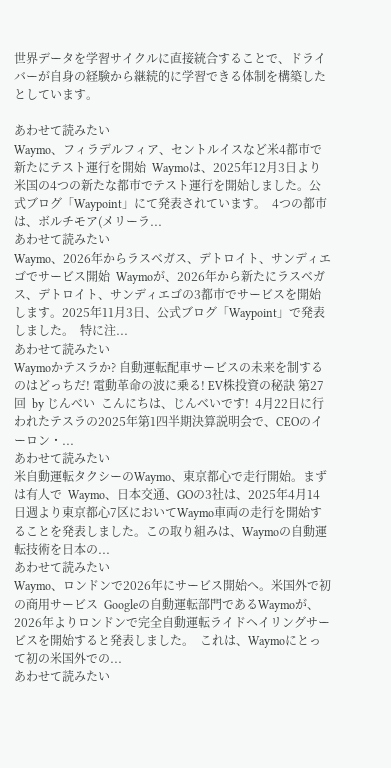世界データを学習サイクルに直接統合することで、ドライバーが自身の経験から継続的に学習できる体制を構築したとしています。

あわせて読みたい
Waymo、フィラデルフィア、セントルイスなど米4都市で新たにテスト運行を開始  Waymoは、2025年12月3日より米国の4つの新たな都市でテスト運行を開始しました。公式ブログ「Waypoint」にて発表されています。  4つの都市は、ボルチモア(メリーラ...
あわせて読みたい
Waymo、2026年からラスベガス、デトロイト、サンディエゴでサービス開始  Waymoが、2026年から新たにラスベガス、デトロイト、サンディエゴの3都市でサービスを開始します。2025年11月3日、公式ブログ「Waypoint」で発表しました。  特に注...
あわせて読みたい
Waymoかテスラか? 自動運転配車サービスの未来を制するのはどっちだ! 電動革命の波に乗る! EV株投資の秘訣 第27回  by じんべい  こんにちは、じんべいです!  4月22日に行われたテスラの2025年第1四半期決算説明会で、CEOのイーロン・...
あわせて読みたい
米自動運転タクシーのWaymo、東京都心で走行開始。まずは有人で  Waymo、日本交通、GOの3社は、2025年4月14日週より東京都心7区においてWaymo車両の走行を開始することを発表しました。この取り組みは、Waymoの自動運転技術を日本の...
あわせて読みたい
Waymo、ロンドンで2026年にサービス開始へ。米国外で初の商用サービス  Googleの自動運転部門であるWaymoが、2026年よりロンドンで完全自動運転ライドヘイリングサービスを開始すると発表しました。  これは、Waymoにとって初の米国外での...
あわせて読みたい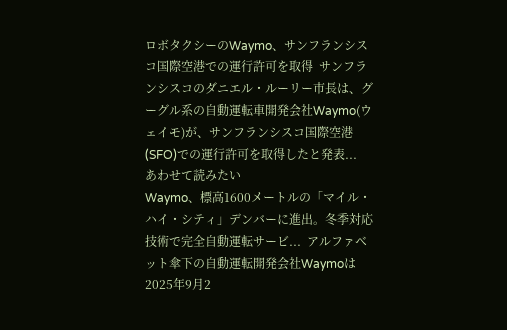ロボタクシーのWaymo、サンフランシスコ国際空港での運行許可を取得  サンフランシスコのダニエル・ルーリー市長は、グーグル系の自動運転車開発会社Waymo(ウェイモ)が、サンフランシスコ国際空港(SFO)での運行許可を取得したと発表...
あわせて読みたい
Waymo、標高1600メートルの「マイル・ハイ・シティ」デンバーに進出。冬季対応技術で完全自動運転サービ...  アルファベット傘下の自動運転開発会社Waymoは2025年9月2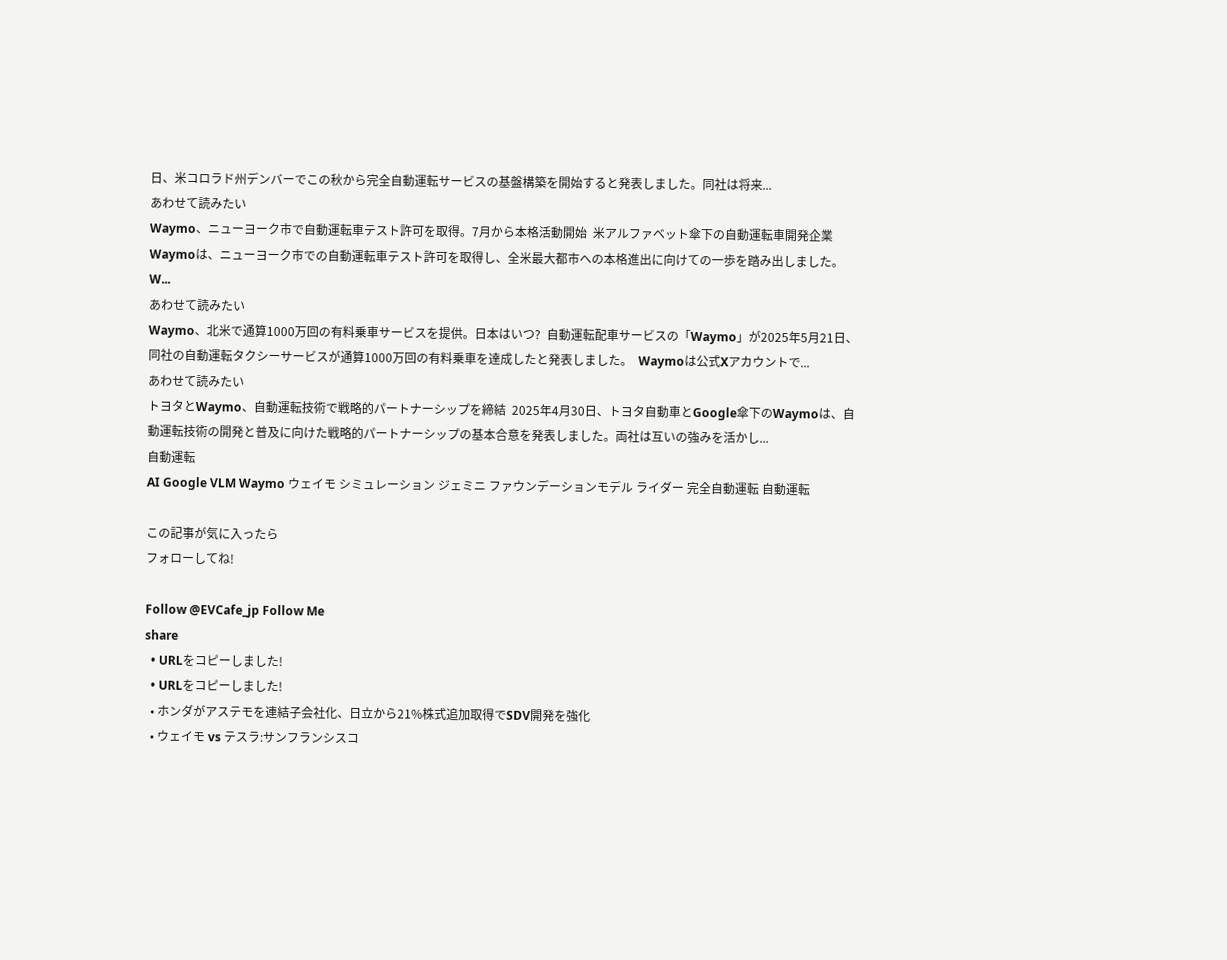日、米コロラド州デンバーでこの秋から完全自動運転サービスの基盤構築を開始すると発表しました。同社は将来...
あわせて読みたい
Waymo、ニューヨーク市で自動運転車テスト許可を取得。7月から本格活動開始  米アルファベット傘下の自動運転車開発企業Waymoは、ニューヨーク市での自動運転車テスト許可を取得し、全米最大都市への本格進出に向けての一歩を踏み出しました。 W...
あわせて読みたい
Waymo、北米で通算1000万回の有料乗車サービスを提供。日本はいつ?  自動運転配車サービスの「Waymo」が2025年5月21日、同社の自動運転タクシーサービスが通算1000万回の有料乗車を達成したと発表しました。  Waymoは公式Xアカウントで...
あわせて読みたい
トヨタとWaymo、自動運転技術で戦略的パートナーシップを締結  2025年4月30日、トヨタ自動車とGoogle傘下のWaymoは、自動運転技術の開発と普及に向けた戦略的パートナーシップの基本合意を発表しました。両社は互いの強みを活かし...
自動運転
AI Google VLM Waymo ウェイモ シミュレーション ジェミニ ファウンデーションモデル ライダー 完全自動運転 自動運転

この記事が気に入ったら
フォローしてね!

Follow @EVCafe_jp Follow Me
share
  • URLをコピーしました!
  • URLをコピーしました!
  • ホンダがアステモを連結子会社化、日立から21%株式追加取得でSDV開発を強化
  • ウェイモ vs テスラ:サンフランシスコ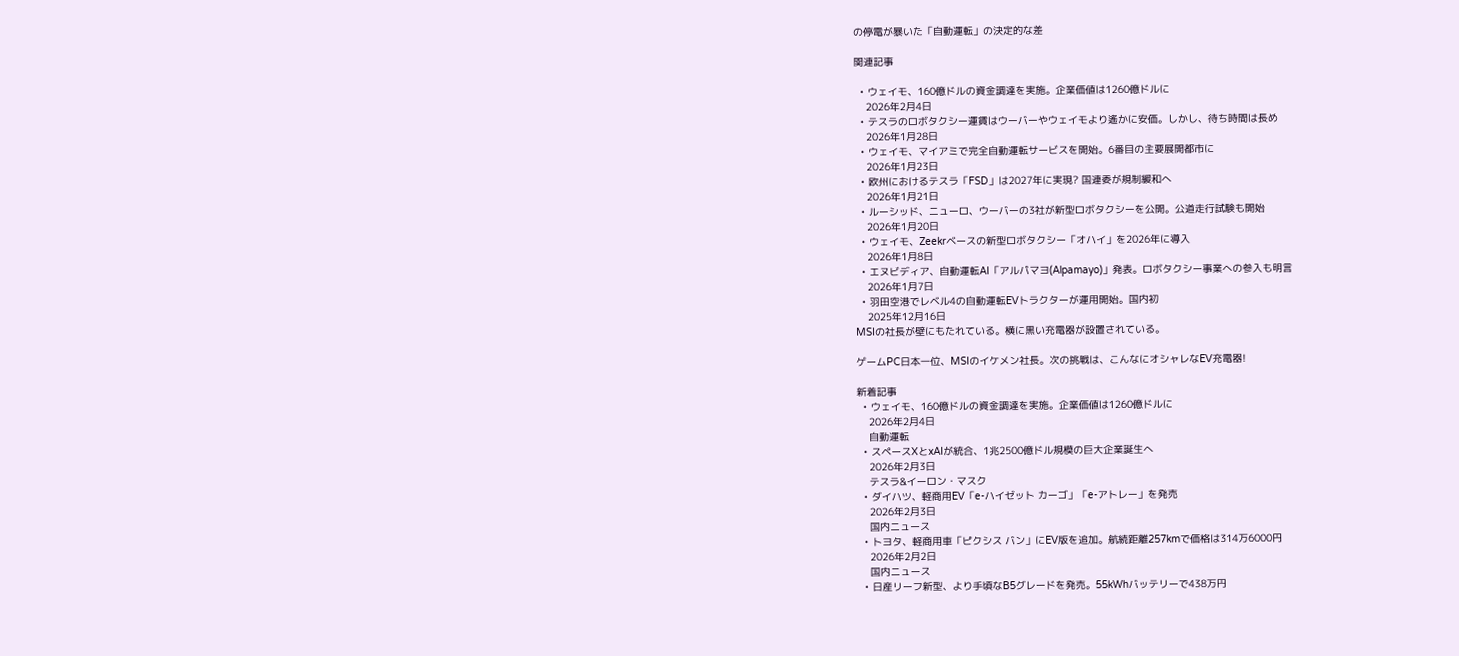の停電が暴いた「自動運転」の決定的な差

関連記事

  • ウェイモ、160億ドルの資金調達を実施。企業価値は1260億ドルに
    2026年2月4日
  • テスラのロボタクシー運賃はウーバーやウェイモより遙かに安価。しかし、待ち時間は長め
    2026年1月28日
  • ウェイモ、マイアミで完全自動運転サービスを開始。6番目の主要展開都市に
    2026年1月23日
  • 欧州におけるテスラ「FSD」は2027年に実現? 国連委が規制緩和へ
    2026年1月21日
  • ルーシッド、ニューロ、ウーバーの3社が新型ロボタクシーを公開。公道走行試験も開始
    2026年1月20日
  • ウェイモ、Zeekrベースの新型ロボタクシー「オハイ」を2026年に導入
    2026年1月8日
  • エヌビディア、自動運転AI「アルパマヨ(Alpamayo)」発表。ロボタクシー事業への参入も明言
    2026年1月7日
  • 羽田空港でレベル4の自動運転EVトラクターが運用開始。国内初
    2025年12月16日
MSIの社長が壁にもたれている。横に黒い充電器が設置されている。

ゲームPC日本一位、MSIのイケメン社長。次の挑戦は、こんなにオシャレなEV充電器!

新着記事
  • ウェイモ、160億ドルの資金調達を実施。企業価値は1260億ドルに
    2026年2月4日
    自動運転
  • スペースXとxAIが統合、1兆2500億ドル規模の巨大企業誕生へ
    2026年2月3日
    テスラ&イーロン・マスク
  • ダイハツ、軽商用EV「e-ハイゼット カーゴ」「e-アトレー」を発売
    2026年2月3日
    国内ニュース
  • トヨタ、軽商用車「ピクシス バン」にEV版を追加。航続距離257kmで価格は314万6000円
    2026年2月2日
    国内ニュース
  • 日産リーフ新型、より手頃なB5グレードを発売。55kWhバッテリーで438万円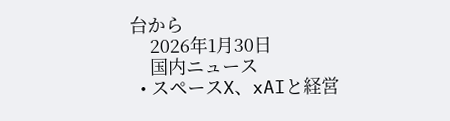台から
    2026年1月30日
    国内ニュース
  • スペースX、xAIと経営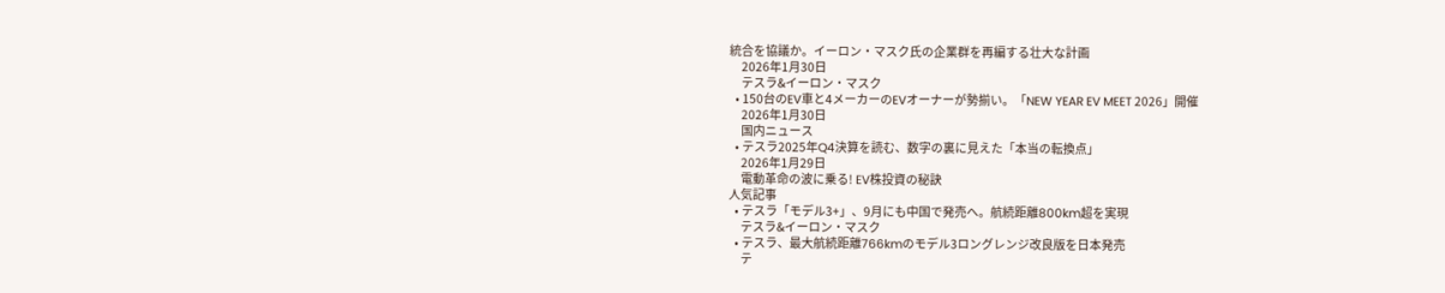統合を協議か。イーロン・マスク氏の企業群を再編する壮大な計画
    2026年1月30日
    テスラ&イーロン・マスク
  • 150台のEV車と4メーカーのEVオーナーが勢揃い。「NEW YEAR EV MEET 2026」開催
    2026年1月30日
    国内ニュース
  • テスラ2025年Q4決算を読む、数字の裏に見えた「本当の転換点」
    2026年1月29日
    電動革命の波に乗る! EV株投資の秘訣
人気記事
  • テスラ「モデル3+」、9月にも中国で発売へ。航続距離800km超を実現
    テスラ&イーロン・マスク
  • テスラ、最大航続距離766kmのモデル3ロングレンジ改良版を日本発売
    テ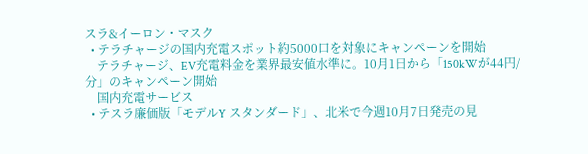スラ&イーロン・マスク
  • テラチャージの国内充電スポット約5000口を対象にキャンペーンを開始
    テラチャージ、EV充電料金を業界最安値水準に。10月1日から「150kWが44円/分」のキャンペーン開始
    国内充電サービス
  • テスラ廉価版「モデルY スタンダード」、北米で今週10月7日発売の見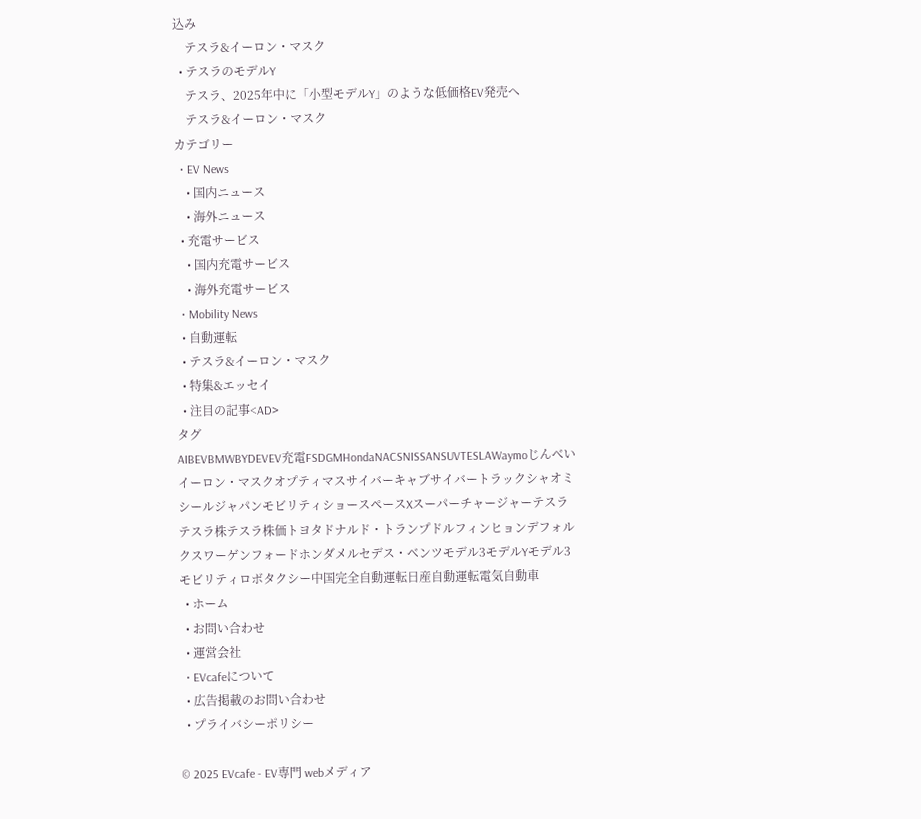込み
    テスラ&イーロン・マスク
  • テスラのモデルY
    テスラ、2025年中に「小型モデルY」のような低価格EV発売へ
    テスラ&イーロン・マスク
カテゴリー
  • EV News
    • 国内ニュース
    • 海外ニュース
  • 充電サービス
    • 国内充電サービス
    • 海外充電サービス
  • Mobility News
  • 自動運転
  • テスラ&イーロン・マスク
  • 特集&エッセイ
  • 注目の記事<AD>
タグ
AIBEVBMWBYDEVEV充電FSDGMHondaNACSNISSANSUVTESLAWaymoじんべいイーロン・マスクオプティマスサイバーキャブサイバートラックシャオミシールジャパンモビリティショースペースXスーパーチャージャーテスラテスラ株テスラ株価トヨタドナルド・トランプドルフィンヒョンデフォルクスワーゲンフォードホンダメルセデス・ベンツモデル3モデルYモデル3モビリティロボタクシー中国完全自動運転日産自動運転電気自動車
  • ホーム
  • お問い合わせ
  • 運営会社
  • EVcafeについて
  • 広告掲載のお問い合わせ
  • プライバシーポリシー

© 2025 EVcafe - EV専門 webメディア